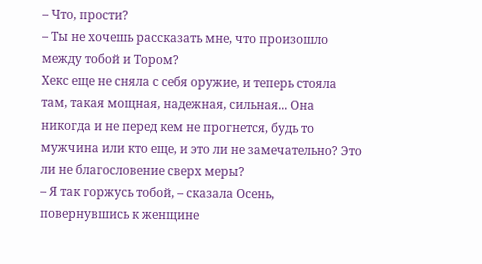– Что, прости?
– Ты не хочешь рассказать мне, что произошло между тобой и Тором?
Хекс еще не сняла с себя оружие, и теперь стояла там, такая мощная, надежная, сильная... Она никогда и не перед кем не прогнется, будь то мужчина или кто еще, и это ли не замечательно? Это ли не благословение сверх меры?
– Я так горжусь тобой, – сказала Осень, повернувшись к женщине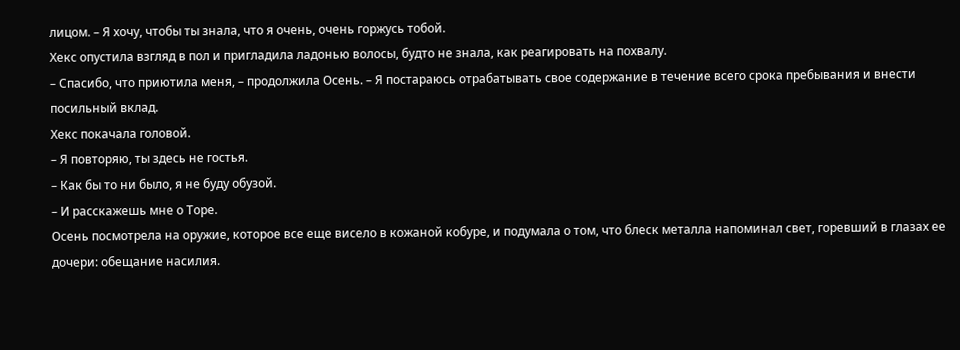лицом. – Я хочу, чтобы ты знала, что я очень, очень горжусь тобой.
Хекс опустила взгляд в пол и пригладила ладонью волосы, будто не знала, как реагировать на похвалу.
– Спасибо, что приютила меня, – продолжила Осень. – Я постараюсь отрабатывать свое содержание в течение всего срока пребывания и внести посильный вклад.
Хекс покачала головой.
– Я повторяю, ты здесь не гостья.
– Как бы то ни было, я не буду обузой.
– И расскажешь мне о Торе.
Осень посмотрела на оружие, которое все еще висело в кожаной кобуре, и подумала о том, что блеск металла напоминал свет, горевший в глазах ее дочери: обещание насилия.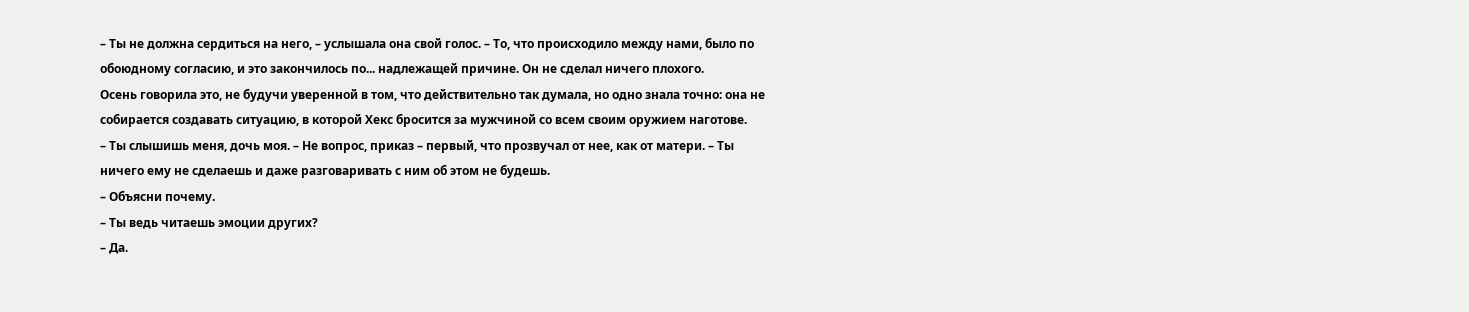– Ты не должна сердиться на него, – услышала она свой голос. – То, что происходило между нами, было по обоюдному согласию, и это закончилось по... надлежащей причине. Он не сделал ничего плохого.
Осень говорила это, не будучи уверенной в том, что действительно так думала, но одно знала точно: она не собирается создавать ситуацию, в которой Хекс бросится за мужчиной со всем своим оружием наготове.
– Ты слышишь меня, дочь моя. – Не вопрос, приказ – первый, что прозвучал от нее, как от матери. – Ты ничего ему не сделаешь и даже разговаривать с ним об этом не будешь.
– Объясни почему.
– Ты ведь читаешь эмоции других?
– Да.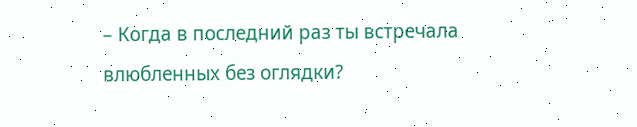– Когда в последний раз ты встречала влюбленных без оглядки?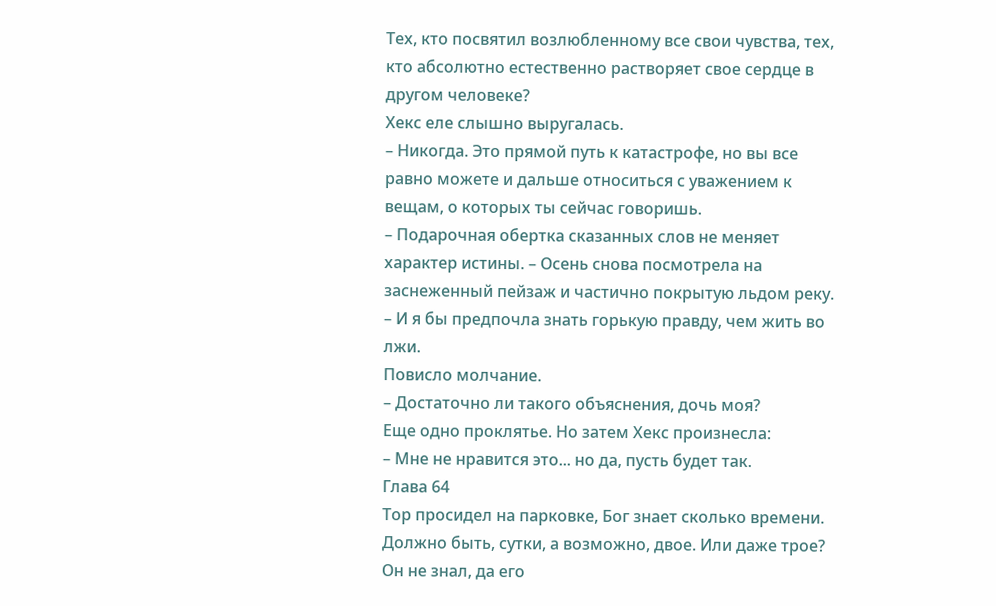Тех, кто посвятил возлюбленному все свои чувства, тех, кто абсолютно естественно растворяет свое сердце в другом человеке?
Хекс еле слышно выругалась.
– Никогда. Это прямой путь к катастрофе, но вы все равно можете и дальше относиться с уважением к вещам, о которых ты сейчас говоришь.
– Подарочная обертка сказанных слов не меняет характер истины. – Осень снова посмотрела на заснеженный пейзаж и частично покрытую льдом реку. – И я бы предпочла знать горькую правду, чем жить во лжи.
Повисло молчание.
– Достаточно ли такого объяснения, дочь моя?
Еще одно проклятье. Но затем Хекс произнесла:
– Мне не нравится это... но да, пусть будет так.
Глава 64
Тор просидел на парковке, Бог знает сколько времени. Должно быть, сутки, а возможно, двое. Или даже трое? Он не знал, да его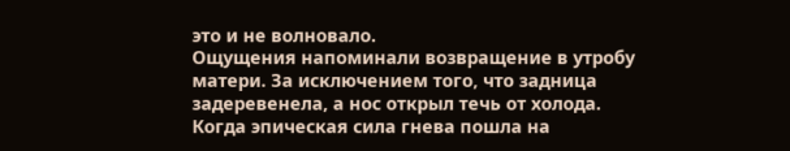это и не волновало.
Ощущения напоминали возвращение в утробу матери. За исключением того, что задница задеревенела, а нос открыл течь от холода.
Когда эпическая сила гнева пошла на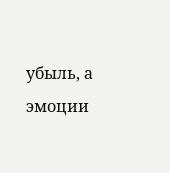убыль, а эмоции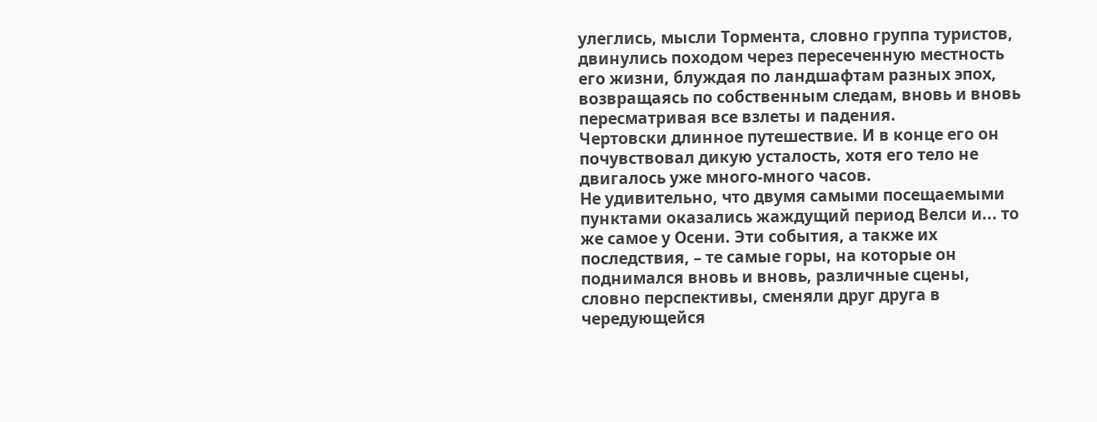улеглись, мысли Тормента, словно группа туристов, двинулись походом через пересеченную местность его жизни, блуждая по ландшафтам разных эпох, возвращаясь по собственным следам, вновь и вновь пересматривая все взлеты и падения.
Чертовски длинное путешествие. И в конце его он почувствовал дикую усталость, хотя его тело не двигалось уже много-много часов.
Не удивительно, что двумя самыми посещаемыми пунктами оказались жаждущий период Велси и... то же самое у Осени. Эти события, а также их последствия, – те самые горы, на которые он поднимался вновь и вновь, различные сцены, словно перспективы, сменяли друг друга в чередующейся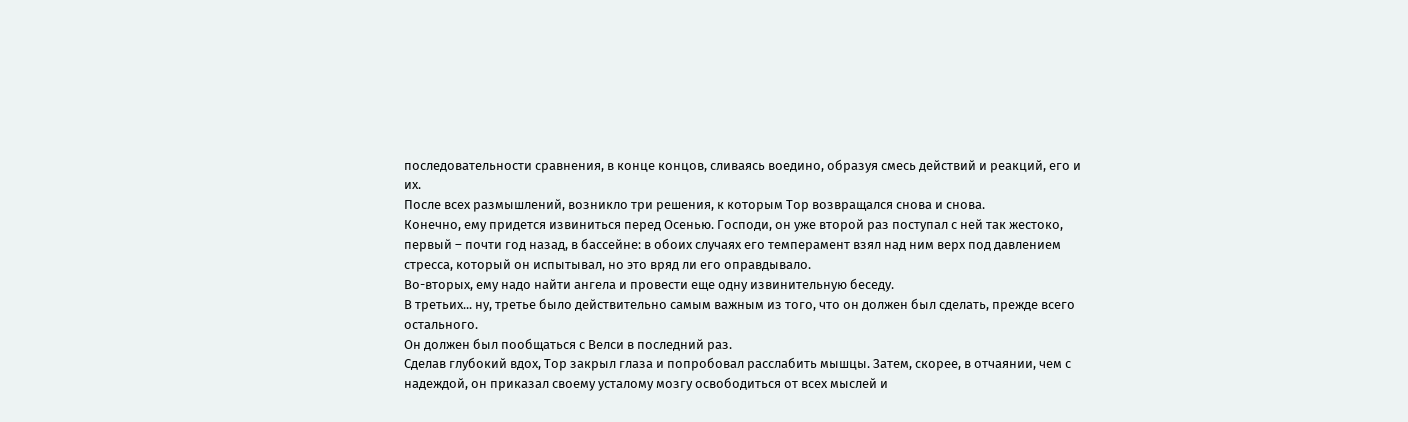последовательности сравнения, в конце концов, сливаясь воедино, образуя смесь действий и реакций, его и их.
После всех размышлений, возникло три решения, к которым Тор возвращался снова и снова.
Конечно, ему придется извиниться перед Осенью. Господи, он уже второй раз поступал с ней так жестоко, первый – почти год назад, в бассейне: в обоих случаях его темперамент взял над ним верх под давлением стресса, который он испытывал, но это вряд ли его оправдывало.
Во-вторых, ему надо найти ангела и провести еще одну извинительную беседу.
В третьих... ну, третье было действительно самым важным из того, что он должен был сделать, прежде всего остального.
Он должен был пообщаться с Велси в последний раз.
Сделав глубокий вдох, Тор закрыл глаза и попробовал расслабить мышцы. Затем, скорее, в отчаянии, чем с надеждой, он приказал своему усталому мозгу освободиться от всех мыслей и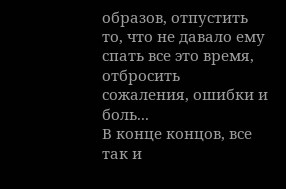образов, отпустить то, что не давало ему спать все это время, отбросить сожаления, ошибки и боль...
В конце концов, все так и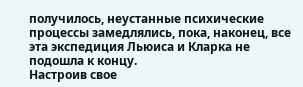получилось, неустанные психические процессы замедлялись, пока, наконец, все эта экспедиция Льюиса и Кларка не подошла к концу.
Настроив свое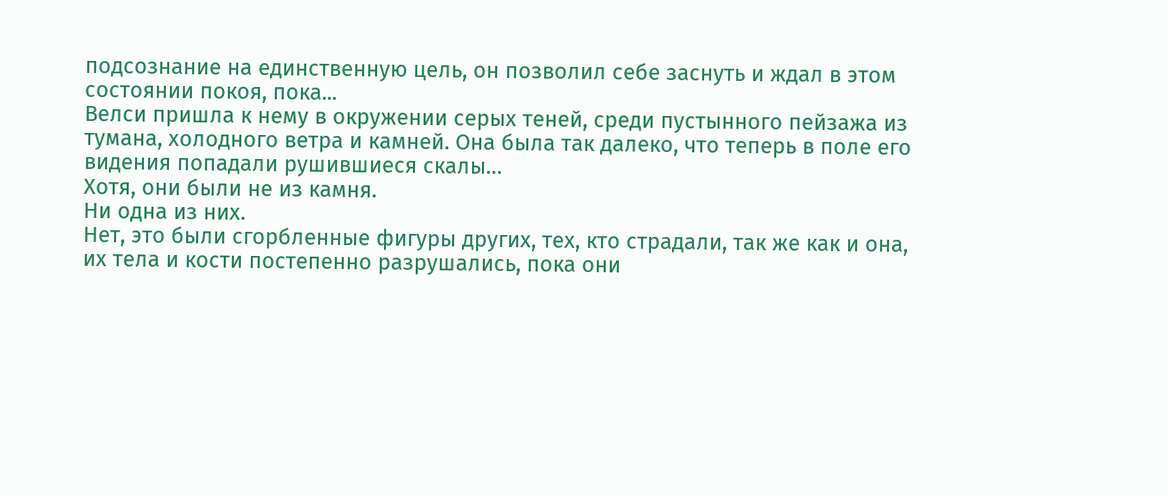подсознание на единственную цель, он позволил себе заснуть и ждал в этом состоянии покоя, пока...
Велси пришла к нему в окружении серых теней, среди пустынного пейзажа из тумана, холодного ветра и камней. Она была так далеко, что теперь в поле его видения попадали рушившиеся скалы…
Хотя, они были не из камня.
Ни одна из них.
Нет, это были сгорбленные фигуры других, тех, кто страдали, так же как и она, их тела и кости постепенно разрушались, пока они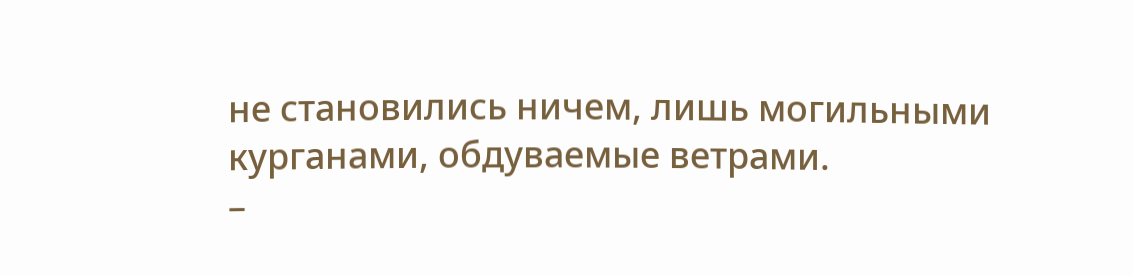не становились ничем, лишь могильными курганами, обдуваемые ветрами.
–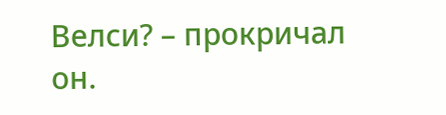Велси? – прокричал он.